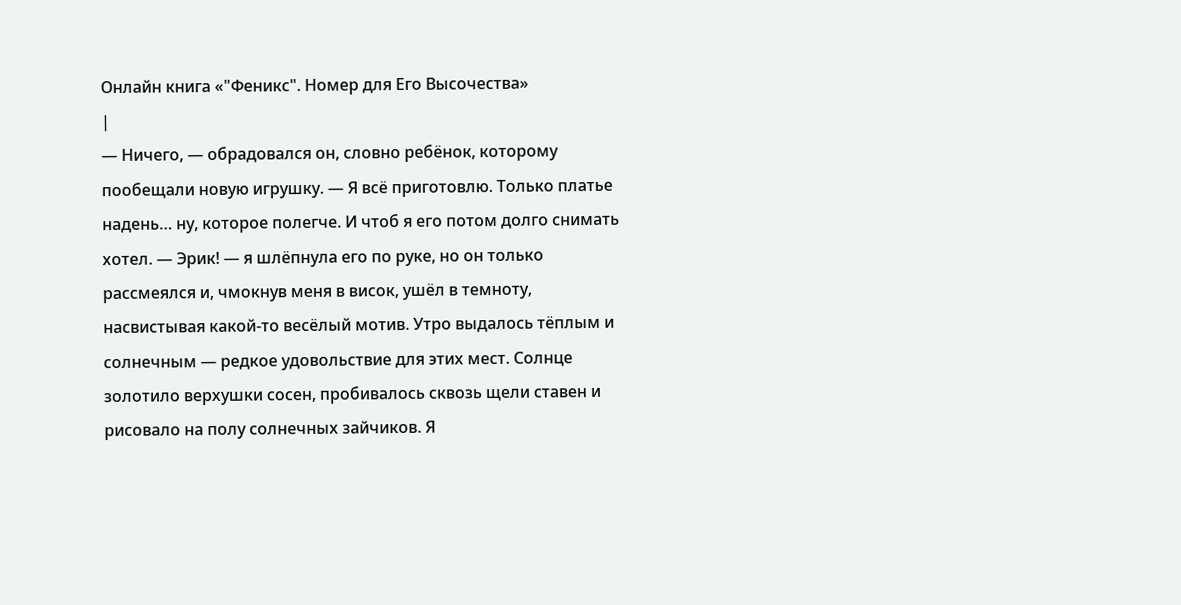Онлайн книга «"Феникс". Номер для Его Высочества»
|
— Ничего, — обрадовался он, словно ребёнок, которому пообещали новую игрушку. — Я всё приготовлю. Только платье надень… ну, которое полегче. И чтоб я его потом долго снимать хотел. — Эрик! — я шлёпнула его по руке, но он только рассмеялся и, чмокнув меня в висок, ушёл в темноту, насвистывая какой-то весёлый мотив. Утро выдалось тёплым и солнечным — редкое удовольствие для этих мест. Солнце золотило верхушки сосен, пробивалось сквозь щели ставен и рисовало на полу солнечных зайчиков. Я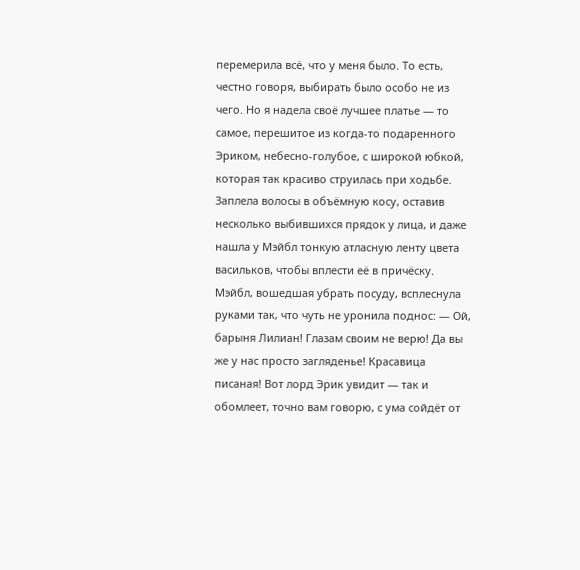перемерила всё, что у меня было. То есть, честно говоря, выбирать было особо не из чего. Но я надела своё лучшее платье — то самое, перешитое из когда-то подаренного Эриком, небесно-голубое, с широкой юбкой, которая так красиво струилась при ходьбе. Заплела волосы в объёмную косу, оставив несколько выбившихся прядок у лица, и даже нашла у Мэйбл тонкую атласную ленту цвета васильков, чтобы вплести её в причёску. Мэйбл, вошедшая убрать посуду, всплеснула руками так, что чуть не уронила поднос: — Ой, барыня Лилиан! Глазам своим не верю! Да вы же у нас просто загляденье! Красавица писаная! Вот лорд Эрик увидит — так и обомлеет, точно вам говорю, с ума сойдёт от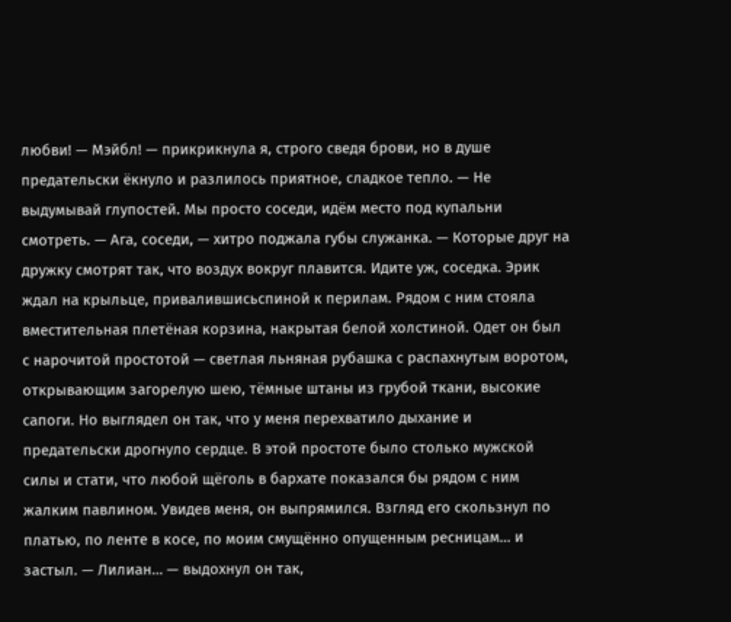любви! — Мэйбл! — прикрикнула я, строго сведя брови, но в душе предательски ёкнуло и разлилось приятное, сладкое тепло. — Не выдумывай глупостей. Мы просто соседи, идём место под купальни смотреть. — Ага, соседи, — хитро поджала губы служанка. — Которые друг на дружку смотрят так, что воздух вокруг плавится. Идите уж, соседка. Эрик ждал на крыльце, привалившисьспиной к перилам. Рядом с ним стояла вместительная плетёная корзина, накрытая белой холстиной. Одет он был с нарочитой простотой — светлая льняная рубашка с распахнутым воротом, открывающим загорелую шею, тёмные штаны из грубой ткани, высокие сапоги. Но выглядел он так, что у меня перехватило дыхание и предательски дрогнуло сердце. В этой простоте было столько мужской силы и стати, что любой щёголь в бархате показался бы рядом с ним жалким павлином. Увидев меня, он выпрямился. Взгляд его скользнул по платью, по ленте в косе, по моим смущённо опущенным ресницам… и застыл. — Лилиан… — выдохнул он так,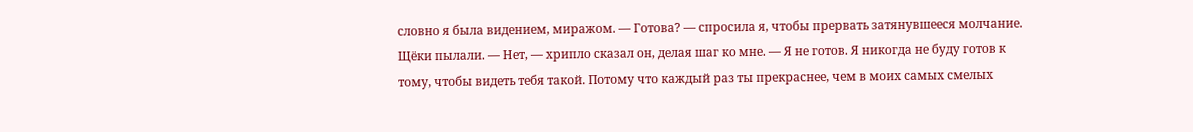словно я была видением, миражом. — Готова? — спросила я, чтобы прервать затянувшееся молчание. Щёки пылали. — Нет, — хрипло сказал он, делая шаг ко мне. — Я не готов. Я никогда не буду готов к тому, чтобы видеть тебя такой. Потому что каждый раз ты прекраснее, чем в моих самых смелых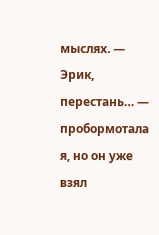мыслях. — Эрик, перестань… — пробормотала я, но он уже взял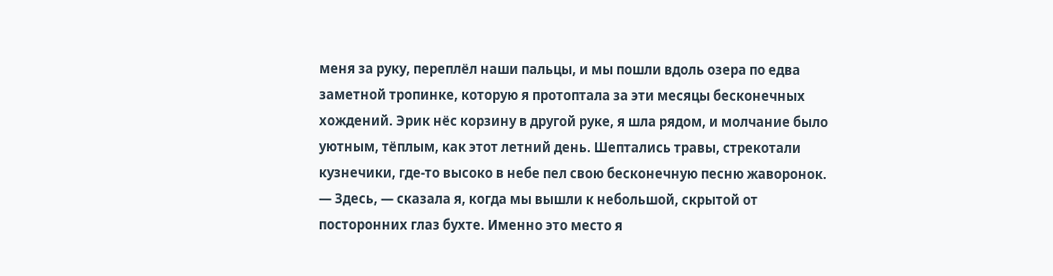меня за руку, переплёл наши пальцы, и мы пошли вдоль озера по едва заметной тропинке, которую я протоптала за эти месяцы бесконечных хождений. Эрик нёс корзину в другой руке, я шла рядом, и молчание было уютным, тёплым, как этот летний день. Шептались травы, стрекотали кузнечики, где-то высоко в небе пел свою бесконечную песню жаворонок. — Здесь, — сказала я, когда мы вышли к небольшой, скрытой от посторонних глаз бухте. Именно это место я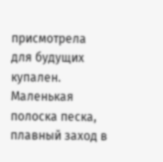присмотрела для будущих купален. Маленькая полоска песка, плавный заход в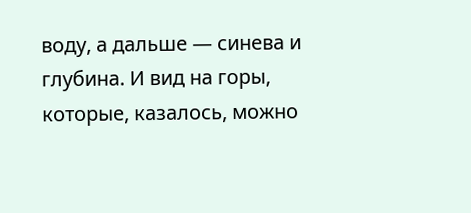воду, а дальше — синева и глубина. И вид на горы, которые, казалось, можно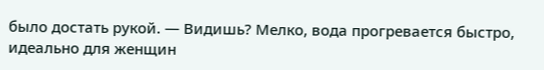было достать рукой. — Видишь? Мелко, вода прогревается быстро, идеально для женщин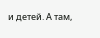и детей. А там,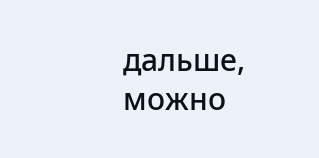дальше, можно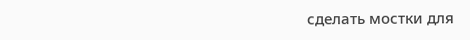сделать мостки для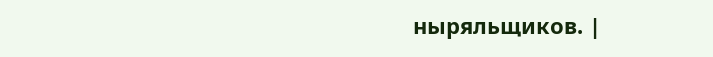ныряльщиков. |